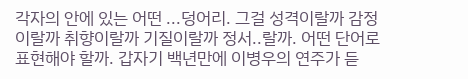각자의 안에 있는 어떤 ...덩어리. 그걸 성격이랄까 감정이랄까 취향이랄까 기질이랄까 정서..랄까. 어떤 단어로 표현해야 할까. 갑자기 백년만에 이병우의 연주가 듣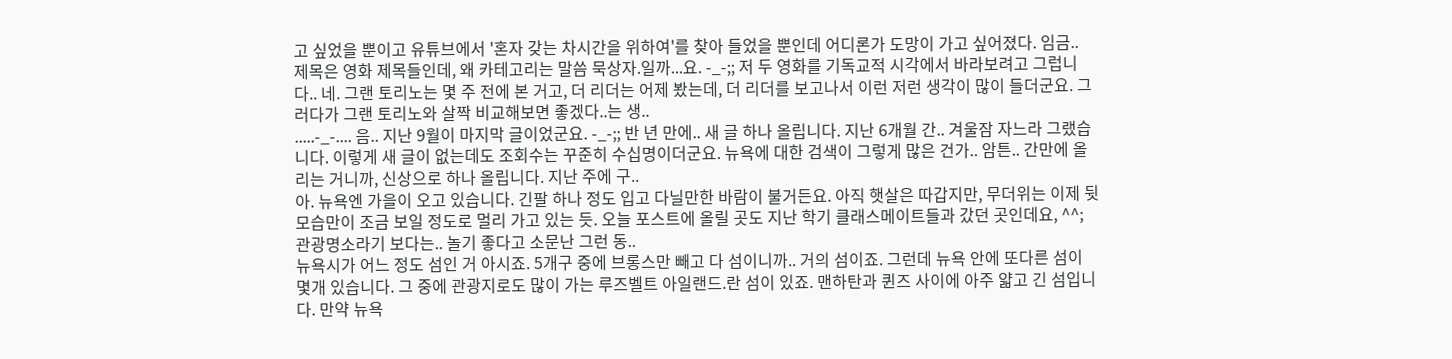고 싶었을 뿐이고 유튜브에서 '혼자 갖는 차시간을 위하여'를 찾아 들었을 뿐인데 어디론가 도망이 가고 싶어졌다. 임금..
제목은 영화 제목들인데, 왜 카테고리는 말씀 묵상자.일까...요. -_-;; 저 두 영화를 기독교적 시각에서 바라보려고 그럽니다.. 네. 그랜 토리노는 몇 주 전에 본 거고, 더 리더는 어제 봤는데, 더 리더를 보고나서 이런 저런 생각이 많이 들더군요. 그러다가 그랜 토리노와 살짝 비교해보면 좋겠다..는 생..
.....-_-.... 음.. 지난 9월이 마지막 글이었군요. -_-;; 반 년 만에.. 새 글 하나 올립니다. 지난 6개월 간.. 겨울잠 자느라 그랬습니다. 이렇게 새 글이 없는데도 조회수는 꾸준히 수십명이더군요. 뉴욕에 대한 검색이 그렇게 많은 건가.. 암튼.. 간만에 올리는 거니까, 신상으로 하나 올립니다. 지난 주에 구..
아. 뉴욕엔 가을이 오고 있습니다. 긴팔 하나 정도 입고 다닐만한 바람이 불거든요. 아직 햇살은 따갑지만, 무더위는 이제 뒷모습만이 조금 보일 정도로 멀리 가고 있는 듯. 오늘 포스트에 올릴 곳도 지난 학기 클래스메이트들과 갔던 곳인데요, ^^; 관광명소라기 보다는.. 놀기 좋다고 소문난 그런 동..
뉴욕시가 어느 정도 섬인 거 아시죠. 5개구 중에 브롱스만 빼고 다 섬이니까.. 거의 섬이죠. 그런데 뉴욕 안에 또다른 섬이 몇개 있습니다. 그 중에 관광지로도 많이 가는 루즈벨트 아일랜드.란 섬이 있죠. 맨하탄과 퀸즈 사이에 아주 얇고 긴 섬입니다. 만약 뉴욕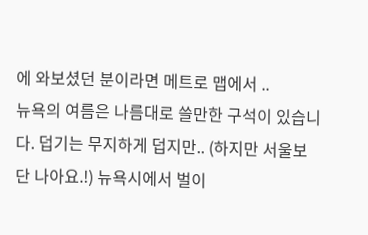에 와보셨던 분이라면 메트로 맵에서 ..
뉴욕의 여름은 나름대로 쓸만한 구석이 있습니다. 덥기는 무지하게 덥지만.. (하지만 서울보단 나아요.!) 뉴욕시에서 벌이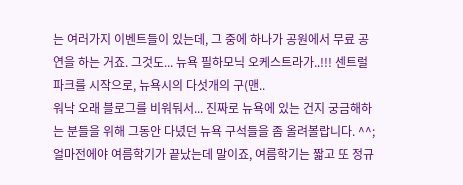는 여러가지 이벤트들이 있는데, 그 중에 하나가 공원에서 무료 공연을 하는 거죠. 그것도... 뉴욕 필하모닉 오케스트라가..!!! 센트럴파크를 시작으로, 뉴욕시의 다섯개의 구(맨..
워낙 오래 블로그를 비워둬서... 진짜로 뉴욕에 있는 건지 궁금해하는 분들을 위해 그동안 다녔던 뉴욕 구석들을 좀 올려볼랍니다. ^^; 얼마전에야 여름학기가 끝났는데 말이죠, 여름학기는 짧고 또 정규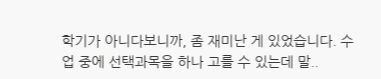학기가 아니다보니까, 좀 재미난 게 있었습니다. 수업 중에 선택과목을 하나 고를 수 있는데 말..